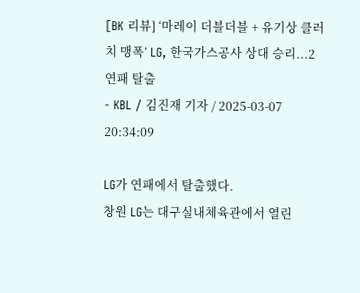[BK 리뷰] ‘마레이 더블더블 + 유기상 클러치 맹폭’ LG, 한국가스공사 상대 승리...2연패 탈출
- KBL / 김진재 기자 / 2025-03-07 20:34:09

LG가 연패에서 탈출했다.
창원 LG는 대구실내체육관에서 열린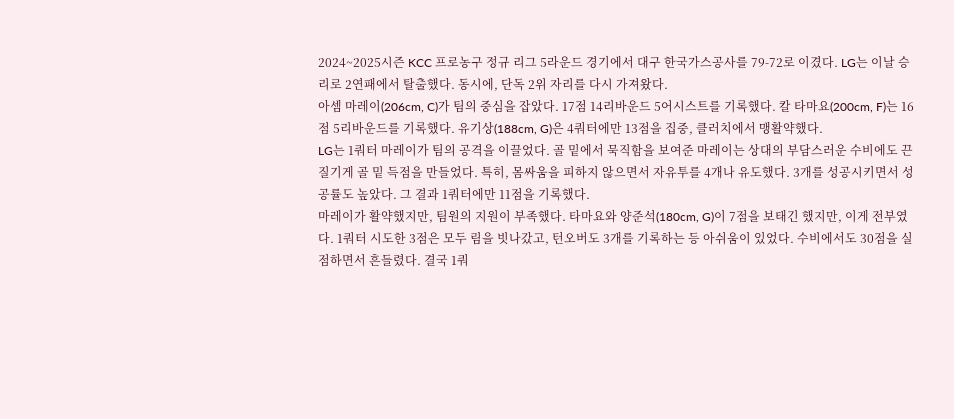2024~2025시즌 KCC 프로농구 정규 리그 5라운드 경기에서 대구 한국가스공사를 79-72로 이겼다. LG는 이날 승리로 2연패에서 탈출했다. 동시에, 단독 2위 자리를 다시 가져왔다.
아셈 마레이(206cm, C)가 팀의 중심을 잡았다. 17점 14리바운드 5어시스트를 기록했다. 칼 타마요(200cm, F)는 16점 5리바운드를 기록했다. 유기상(188cm, G)은 4쿼터에만 13점을 집중, 클러치에서 맹활약했다.
LG는 1쿼터 마레이가 팀의 공격을 이끌었다. 골 밑에서 묵직함을 보여준 마레이는 상대의 부담스러운 수비에도 끈질기게 골 밑 득점을 만들었다. 특히, 몸싸움을 피하지 않으면서 자유투를 4개나 유도했다. 3개를 성공시키면서 성공률도 높았다. 그 결과 1쿼터에만 11점을 기록했다.
마레이가 활약했지만, 팀원의 지원이 부족했다. 타마요와 양준석(180cm, G)이 7점을 보태긴 했지만, 이게 전부였다. 1쿼터 시도한 3점은 모두 림을 빗나갔고, 턴오버도 3개를 기록하는 등 아쉬움이 있었다. 수비에서도 30점을 실점하면서 흔들렸다. 결국 1쿼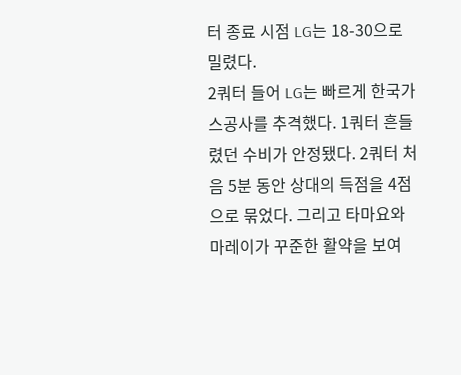터 종료 시점 LG는 18-30으로 밀렸다.
2쿼터 들어 LG는 빠르게 한국가스공사를 추격했다. 1쿼터 흔들렸던 수비가 안정됐다. 2쿼터 처음 5분 동안 상대의 득점을 4점으로 묶었다. 그리고 타마요와 마레이가 꾸준한 활약을 보여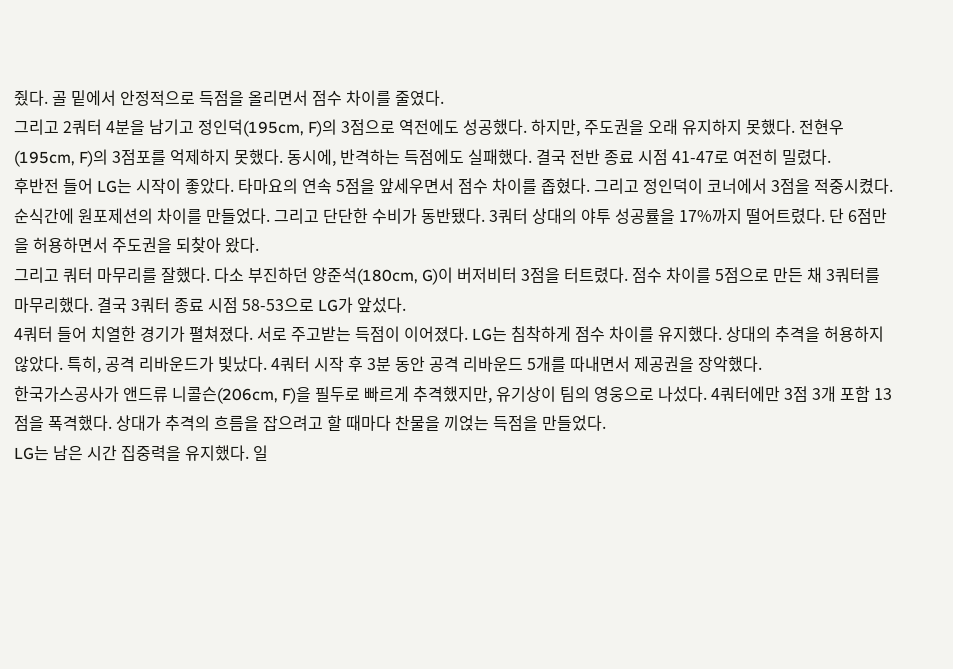줬다. 골 밑에서 안정적으로 득점을 올리면서 점수 차이를 줄였다.
그리고 2쿼터 4분을 남기고 정인덕(195cm, F)의 3점으로 역전에도 성공했다. 하지만, 주도권을 오래 유지하지 못했다. 전현우(195cm, F)의 3점포를 억제하지 못했다. 동시에, 반격하는 득점에도 실패했다. 결국 전반 종료 시점 41-47로 여전히 밀렸다.
후반전 들어 LG는 시작이 좋았다. 타마요의 연속 5점을 앞세우면서 점수 차이를 좁혔다. 그리고 정인덕이 코너에서 3점을 적중시켰다. 순식간에 원포제션의 차이를 만들었다. 그리고 단단한 수비가 동반됐다. 3쿼터 상대의 야투 성공률을 17%까지 떨어트렸다. 단 6점만을 허용하면서 주도권을 되찾아 왔다.
그리고 쿼터 마무리를 잘했다. 다소 부진하던 양준석(180cm, G)이 버저비터 3점을 터트렸다. 점수 차이를 5점으로 만든 채 3쿼터를 마무리했다. 결국 3쿼터 종료 시점 58-53으로 LG가 앞섰다.
4쿼터 들어 치열한 경기가 펼쳐졌다. 서로 주고받는 득점이 이어졌다. LG는 침착하게 점수 차이를 유지했다. 상대의 추격을 허용하지 않았다. 특히, 공격 리바운드가 빛났다. 4쿼터 시작 후 3분 동안 공격 리바운드 5개를 따내면서 제공권을 장악했다.
한국가스공사가 앤드류 니콜슨(206cm, F)을 필두로 빠르게 추격했지만, 유기상이 팀의 영웅으로 나섰다. 4쿼터에만 3점 3개 포함 13점을 폭격했다. 상대가 추격의 흐름을 잡으려고 할 때마다 찬물을 끼얹는 득점을 만들었다.
LG는 남은 시간 집중력을 유지했다. 일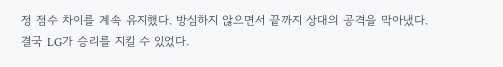정 점수 차이를 계속 유지했다. 방심하지 않으면서 끝까지 상대의 공격을 막아냈다. 결국 LG가 승리를 지킬 수 있었다.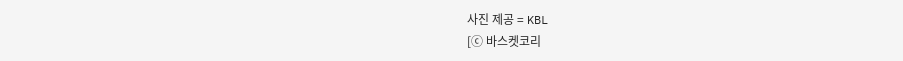사진 제공 = KBL
[ⓒ 바스켓코리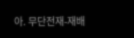아. 무단전재-재배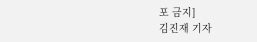포 금지]
김진재 기자